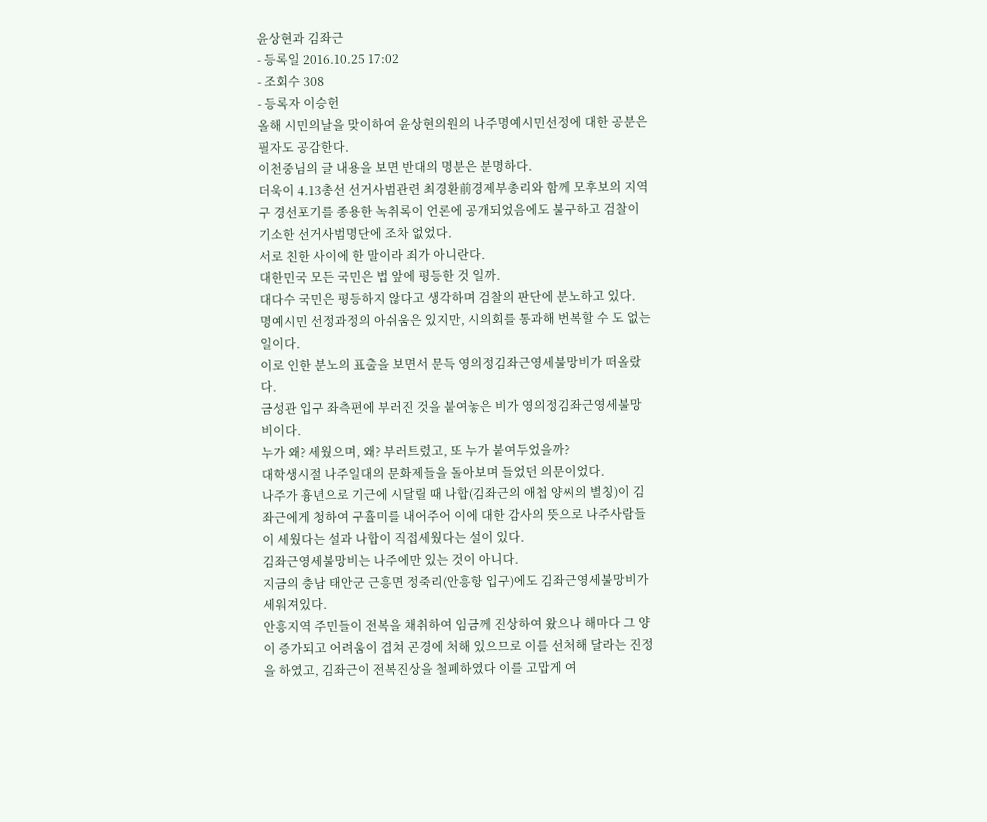윤상현과 김좌근
- 등록일 2016.10.25 17:02
- 조회수 308
- 등록자 이승헌
올해 시민의날을 맞이하여 윤상현의원의 나주명예시민선정에 대한 공분은 필자도 공감한다.
이천중님의 글 내용을 보면 반대의 명분은 분명하다.
더욱이 4.13총선 선거사범관련 최경환前경제부총리와 함께 모후보의 지역구 경선포기를 종용한 녹취록이 언론에 공개되었음에도 불구하고 검찰이 기소한 선거사범명단에 조차 없었다.
서로 친한 사이에 한 말이라 죄가 아니란다.
대한민국 모든 국민은 법 앞에 평등한 것 일까.
대다수 국민은 평등하지 않다고 생각하며 검찰의 판단에 분노하고 있다.
명예시민 선정과정의 아쉬움은 있지만, 시의회를 통과해 번복할 수 도 없는 일이다.
이로 인한 분노의 표출을 보면서 문득 영의정김좌근영세불망비가 떠올랐다.
금성관 입구 좌측편에 부러진 것을 붙여놓은 비가 영의정김좌근영세불망비이다.
누가 왜? 세웠으며, 왜? 부러트렸고, 또 누가 붙여두었을까?
대학생시절 나주일대의 문화제들을 돌아보며 들었던 의문이었다.
나주가 흉년으로 기근에 시달릴 때 나합(김좌근의 애첩 양씨의 별칭)이 김좌근에게 청하여 구휼미를 내어주어 이에 대한 감사의 뜻으로 나주사람들이 세웠다는 설과 나합이 직접세웠다는 설이 있다.
김좌근영세불망비는 나주에만 있는 것이 아니다.
지금의 충남 태안군 근흥면 정죽리(안흥항 입구)에도 김좌근영세불망비가 세워져있다.
안흥지역 주민들이 전복을 채취하여 임금께 진상하여 왔으나 해마다 그 양이 증가되고 어려움이 겹쳐 곤경에 처해 있으므로 이를 선처해 달라는 진정을 하였고, 김좌근이 전복진상을 철폐하였다 이를 고맙게 여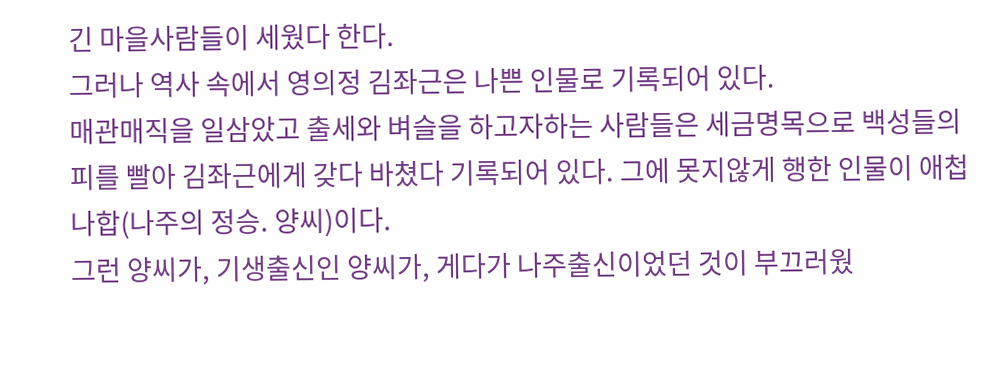긴 마을사람들이 세웠다 한다.
그러나 역사 속에서 영의정 김좌근은 나쁜 인물로 기록되어 있다.
매관매직을 일삼았고 출세와 벼슬을 하고자하는 사람들은 세금명목으로 백성들의 피를 빨아 김좌근에게 갖다 바쳤다 기록되어 있다. 그에 못지않게 행한 인물이 애첩 나합(나주의 정승. 양씨)이다.
그런 양씨가, 기생출신인 양씨가, 게다가 나주출신이었던 것이 부끄러웠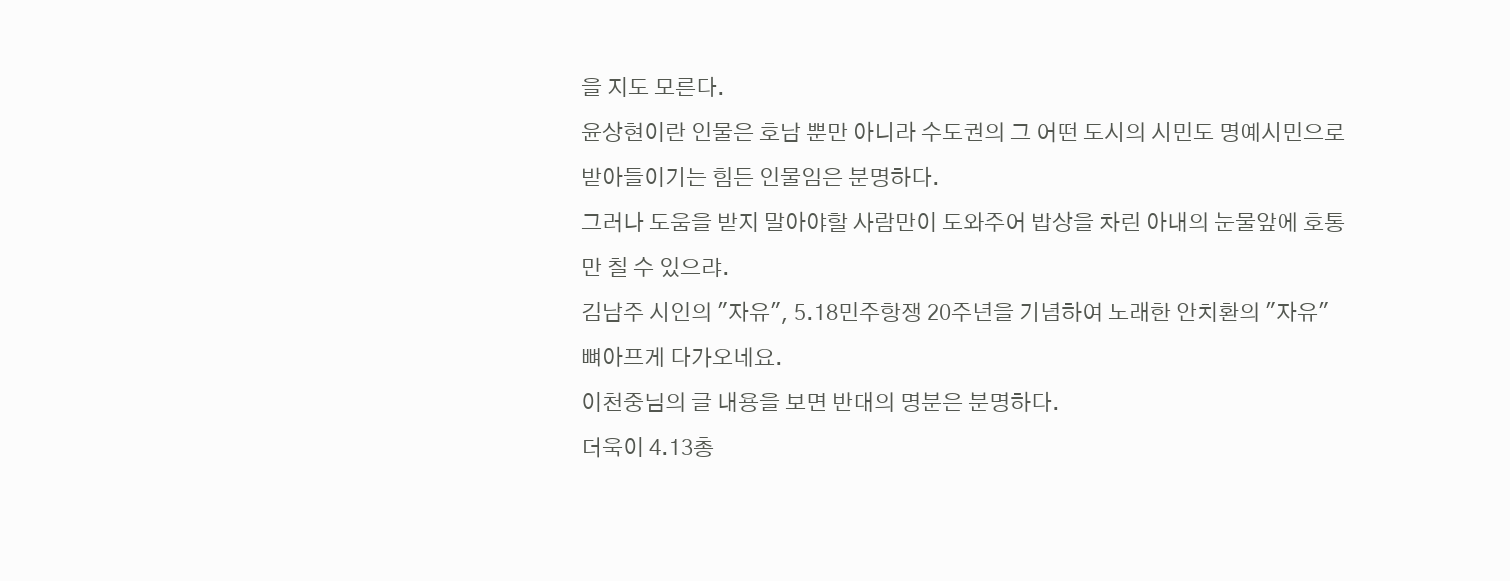을 지도 모른다.
윤상현이란 인물은 호남 뿐만 아니라 수도권의 그 어떤 도시의 시민도 명예시민으로 받아들이기는 힘든 인물임은 분명하다.
그러나 도움을 받지 말아야할 사람만이 도와주어 밥상을 차린 아내의 눈물앞에 호통만 칠 수 있으랴.
김남주 시인의 "자유", 5.18민주항쟁 20주년을 기념하여 노래한 안치환의 "자유" 뼈아프게 다가오네요.
이천중님의 글 내용을 보면 반대의 명분은 분명하다.
더욱이 4.13총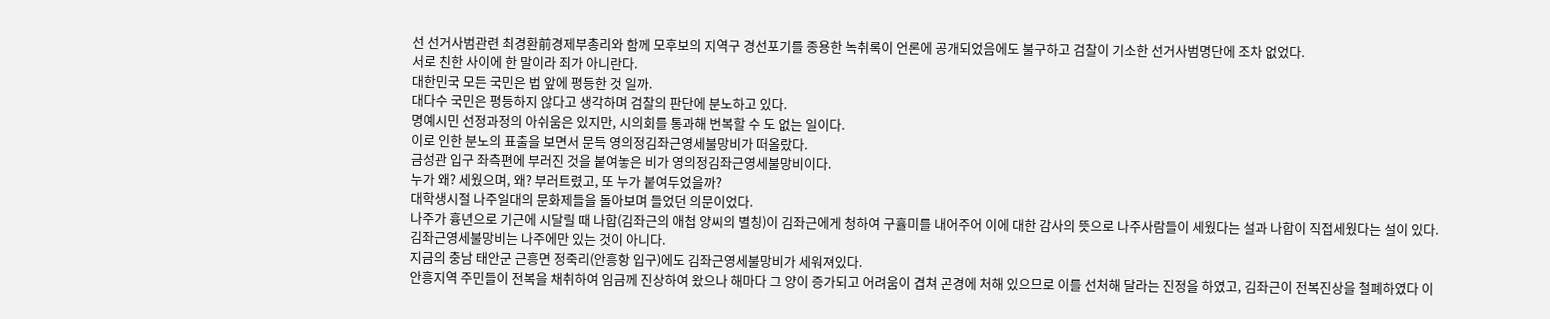선 선거사범관련 최경환前경제부총리와 함께 모후보의 지역구 경선포기를 종용한 녹취록이 언론에 공개되었음에도 불구하고 검찰이 기소한 선거사범명단에 조차 없었다.
서로 친한 사이에 한 말이라 죄가 아니란다.
대한민국 모든 국민은 법 앞에 평등한 것 일까.
대다수 국민은 평등하지 않다고 생각하며 검찰의 판단에 분노하고 있다.
명예시민 선정과정의 아쉬움은 있지만, 시의회를 통과해 번복할 수 도 없는 일이다.
이로 인한 분노의 표출을 보면서 문득 영의정김좌근영세불망비가 떠올랐다.
금성관 입구 좌측편에 부러진 것을 붙여놓은 비가 영의정김좌근영세불망비이다.
누가 왜? 세웠으며, 왜? 부러트렸고, 또 누가 붙여두었을까?
대학생시절 나주일대의 문화제들을 돌아보며 들었던 의문이었다.
나주가 흉년으로 기근에 시달릴 때 나합(김좌근의 애첩 양씨의 별칭)이 김좌근에게 청하여 구휼미를 내어주어 이에 대한 감사의 뜻으로 나주사람들이 세웠다는 설과 나합이 직접세웠다는 설이 있다.
김좌근영세불망비는 나주에만 있는 것이 아니다.
지금의 충남 태안군 근흥면 정죽리(안흥항 입구)에도 김좌근영세불망비가 세워져있다.
안흥지역 주민들이 전복을 채취하여 임금께 진상하여 왔으나 해마다 그 양이 증가되고 어려움이 겹쳐 곤경에 처해 있으므로 이를 선처해 달라는 진정을 하였고, 김좌근이 전복진상을 철폐하였다 이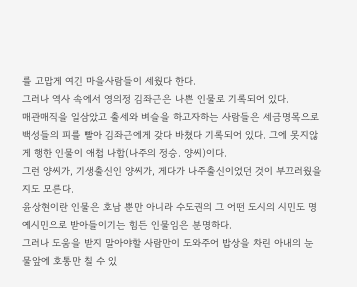를 고맙게 여긴 마을사람들이 세웠다 한다.
그러나 역사 속에서 영의정 김좌근은 나쁜 인물로 기록되어 있다.
매관매직을 일삼았고 출세와 벼슬을 하고자하는 사람들은 세금명목으로 백성들의 피를 빨아 김좌근에게 갖다 바쳤다 기록되어 있다. 그에 못지않게 행한 인물이 애첩 나합(나주의 정승. 양씨)이다.
그런 양씨가, 기생출신인 양씨가, 게다가 나주출신이었던 것이 부끄러웠을 지도 모른다.
윤상현이란 인물은 호남 뿐만 아니라 수도권의 그 어떤 도시의 시민도 명예시민으로 받아들이기는 힘든 인물임은 분명하다.
그러나 도움을 받지 말아야할 사람만이 도와주어 밥상을 차린 아내의 눈물앞에 호통만 칠 수 있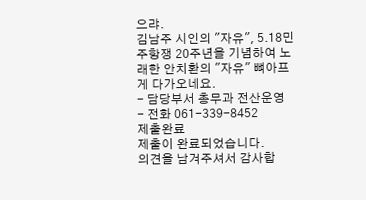으랴.
김남주 시인의 "자유", 5.18민주항쟁 20주년을 기념하여 노래한 안치환의 "자유" 뼈아프게 다가오네요.
- 담당부서 총무과 전산운영
- 전화 061-339-8452
제출완료
제출이 완료되었습니다.
의견을 남겨주셔서 감사합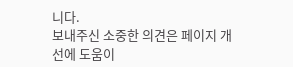니다.
보내주신 소중한 의견은 페이지 개선에 도움이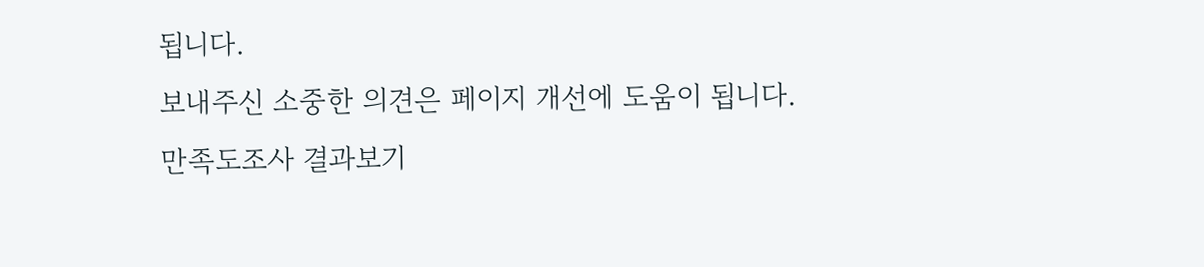됩니다.
보내주신 소중한 의견은 페이지 개선에 도움이 됩니다.
만족도조사 결과보기